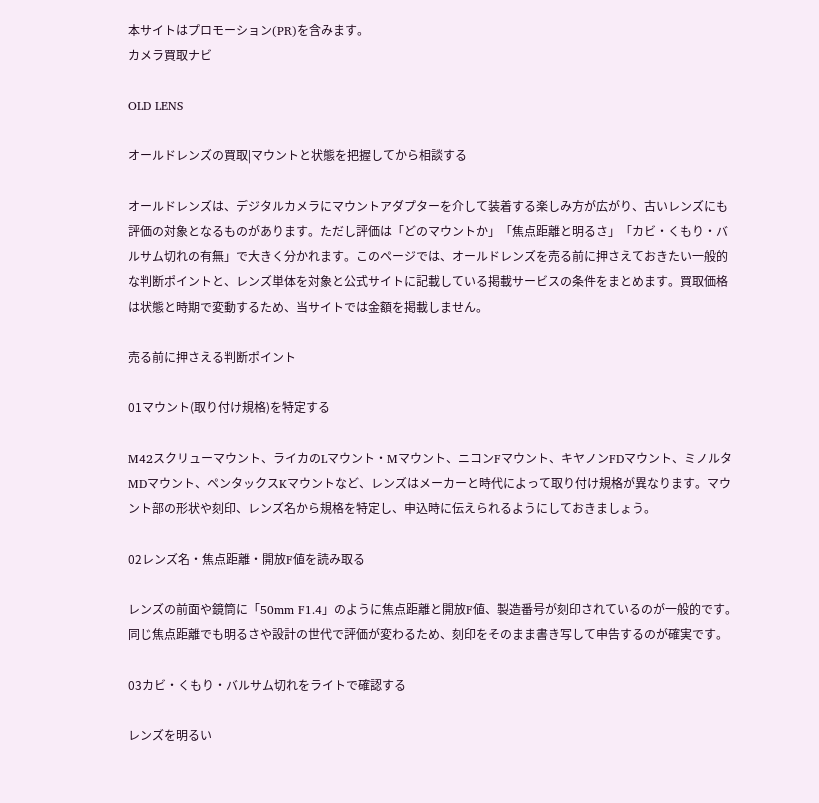本サイトはプロモーション(PR)を含みます。
カメラ買取ナビ

OLD LENS

オールドレンズの買取|マウントと状態を把握してから相談する

オールドレンズは、デジタルカメラにマウントアダプターを介して装着する楽しみ方が広がり、古いレンズにも評価の対象となるものがあります。ただし評価は「どのマウントか」「焦点距離と明るさ」「カビ・くもり・バルサム切れの有無」で大きく分かれます。このページでは、オールドレンズを売る前に押さえておきたい一般的な判断ポイントと、レンズ単体を対象と公式サイトに記載している掲載サービスの条件をまとめます。買取価格は状態と時期で変動するため、当サイトでは金額を掲載しません。

売る前に押さえる判断ポイント

01マウント(取り付け規格)を特定する

M42スクリューマウント、ライカのLマウント・Mマウント、ニコンFマウント、キヤノンFDマウント、ミノルタMDマウント、ペンタックスKマウントなど、レンズはメーカーと時代によって取り付け規格が異なります。マウント部の形状や刻印、レンズ名から規格を特定し、申込時に伝えられるようにしておきましょう。

02レンズ名・焦点距離・開放F値を読み取る

レンズの前面や鏡筒に「50mm F1.4」のように焦点距離と開放F値、製造番号が刻印されているのが一般的です。同じ焦点距離でも明るさや設計の世代で評価が変わるため、刻印をそのまま書き写して申告するのが確実です。

03カビ・くもり・バルサム切れをライトで確認する

レンズを明るい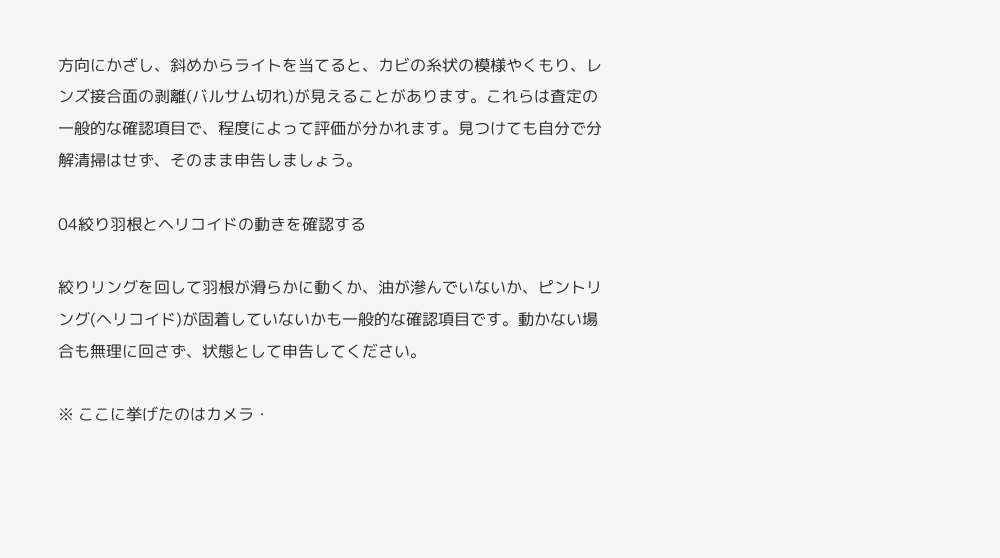方向にかざし、斜めからライトを当てると、カビの糸状の模様やくもり、レンズ接合面の剥離(バルサム切れ)が見えることがあります。これらは査定の一般的な確認項目で、程度によって評価が分かれます。見つけても自分で分解清掃はせず、そのまま申告しましょう。

04絞り羽根とヘリコイドの動きを確認する

絞りリングを回して羽根が滑らかに動くか、油が滲んでいないか、ピントリング(ヘリコイド)が固着していないかも一般的な確認項目です。動かない場合も無理に回さず、状態として申告してください。

※ ここに挙げたのはカメラ・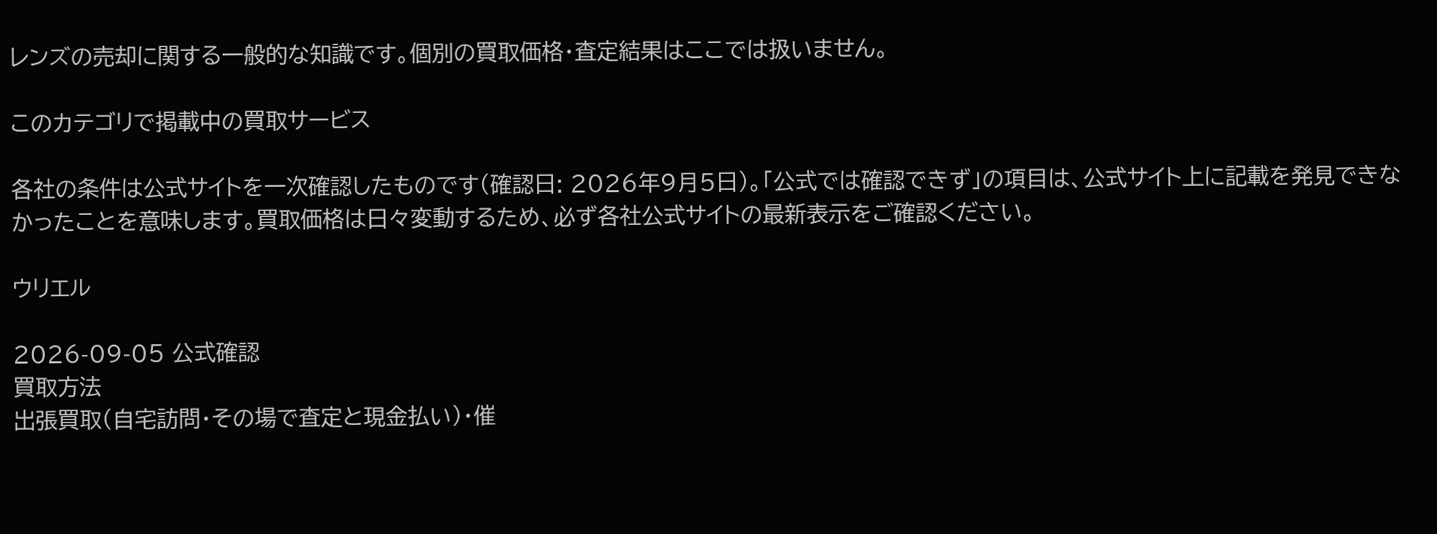レンズの売却に関する一般的な知識です。個別の買取価格・査定結果はここでは扱いません。

このカテゴリで掲載中の買取サービス

各社の条件は公式サイトを一次確認したものです(確認日: 2026年9月5日)。「公式では確認できず」の項目は、公式サイト上に記載を発見できなかったことを意味します。買取価格は日々変動するため、必ず各社公式サイトの最新表示をご確認ください。

ウリエル

2026-09-05 公式確認
買取方法
出張買取(自宅訪問・その場で査定と現金払い)・催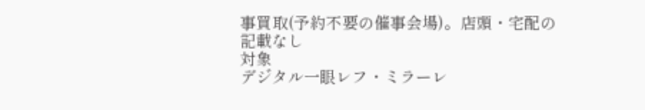事買取(予約不要の催事会場)。店頭・宅配の記載なし
対象
デジタル一眼レフ・ミラーレ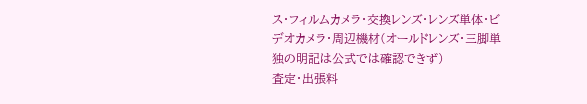ス・フィルムカメラ・交換レンズ・レンズ単体・ビデオカメラ・周辺機材(オールドレンズ・三脚単独の明記は公式では確認できず)
査定・出張料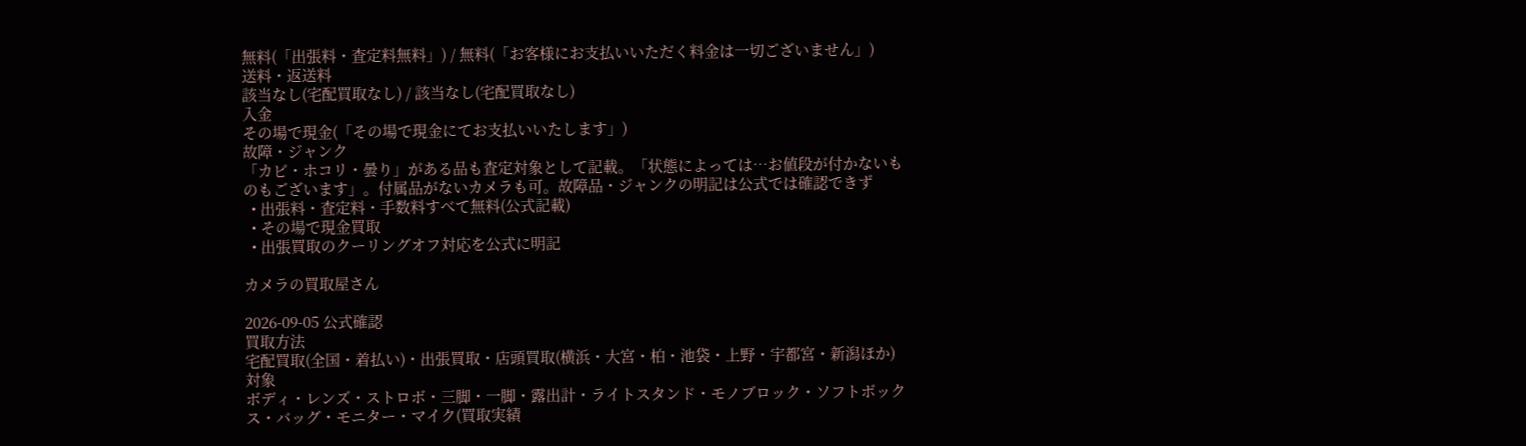無料(「出張料・査定料無料」) / 無料(「お客様にお支払いいただく料金は一切ございません」)
送料・返送料
該当なし(宅配買取なし) / 該当なし(宅配買取なし)
入金
その場で現金(「その場で現金にてお支払いいたします」)
故障・ジャンク
「カビ・ホコリ・曇り」がある品も査定対象として記載。「状態によっては…お値段が付かないものもございます」。付属品がないカメラも可。故障品・ジャンクの明記は公式では確認できず
  • 出張料・査定料・手数料すべて無料(公式記載)
  • その場で現金買取
  • 出張買取のクーリングオフ対応を公式に明記

カメラの買取屋さん

2026-09-05 公式確認
買取方法
宅配買取(全国・着払い)・出張買取・店頭買取(横浜・大宮・柏・池袋・上野・宇都宮・新潟ほか)
対象
ボディ・レンズ・ストロボ・三脚・一脚・露出計・ライトスタンド・モノブロック・ソフトボックス・バッグ・モニター・マイク(買取実績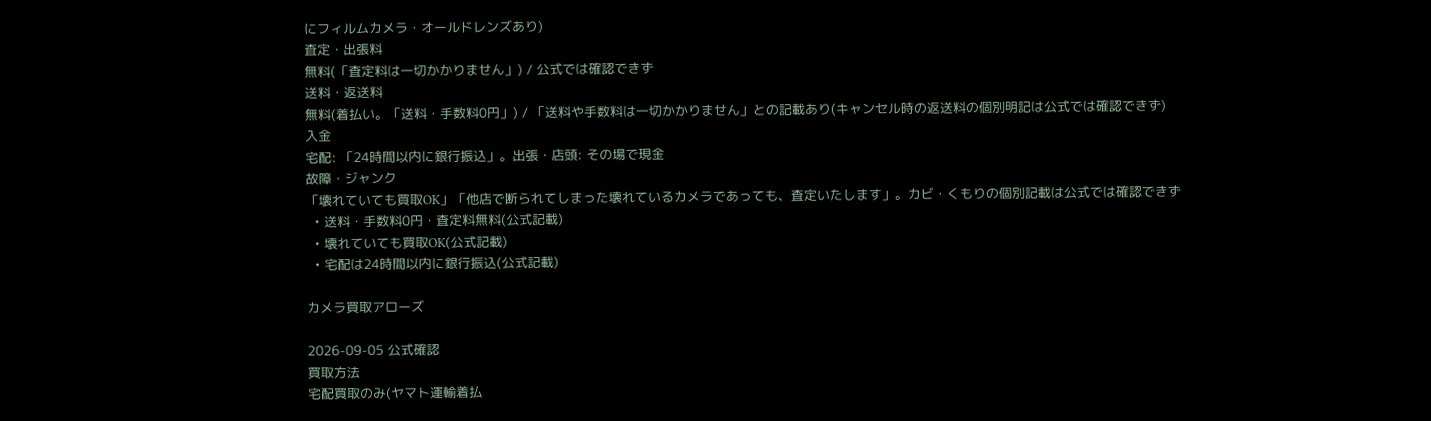にフィルムカメラ・オールドレンズあり)
査定・出張料
無料(「査定料は一切かかりません」) / 公式では確認できず
送料・返送料
無料(着払い。「送料・手数料0円」) / 「送料や手数料は一切かかりません」との記載あり(キャンセル時の返送料の個別明記は公式では確認できず)
入金
宅配: 「24時間以内に銀行振込」。出張・店頭: その場で現金
故障・ジャンク
「壊れていても買取OK」「他店で断られてしまった壊れているカメラであっても、査定いたします」。カビ・くもりの個別記載は公式では確認できず
  • 送料・手数料0円・査定料無料(公式記載)
  • 壊れていても買取OK(公式記載)
  • 宅配は24時間以内に銀行振込(公式記載)

カメラ買取アローズ

2026-09-05 公式確認
買取方法
宅配買取のみ(ヤマト運輸着払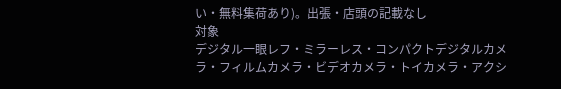い・無料集荷あり)。出張・店頭の記載なし
対象
デジタル一眼レフ・ミラーレス・コンパクトデジタルカメラ・フィルムカメラ・ビデオカメラ・トイカメラ・アクシ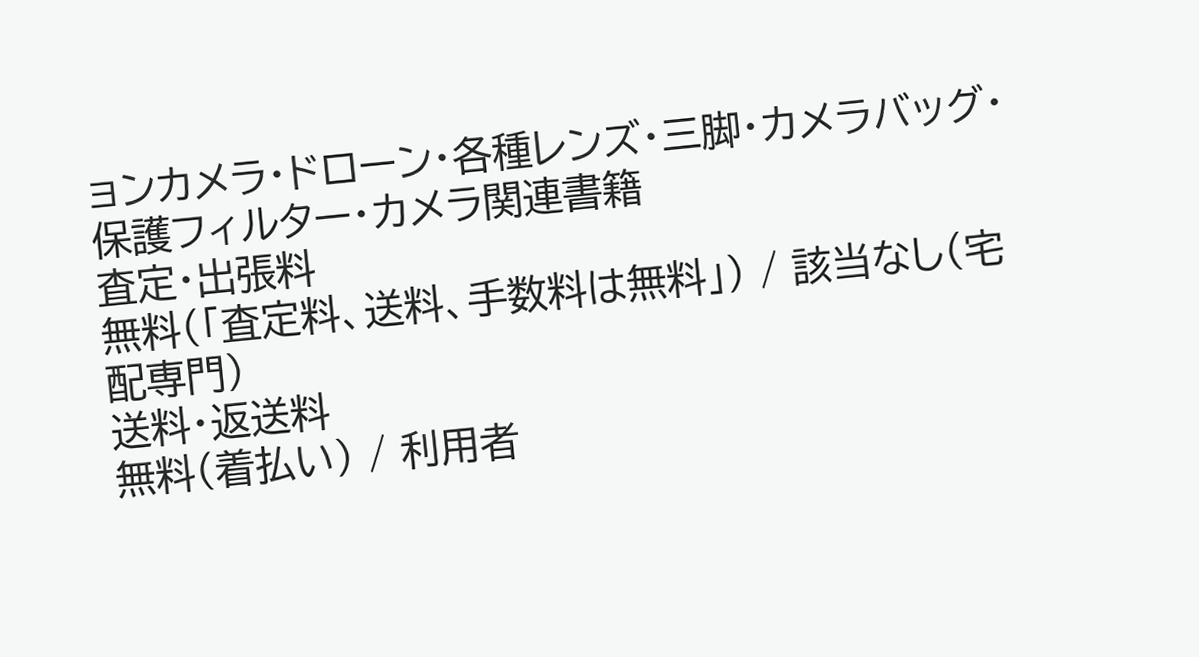ョンカメラ・ドローン・各種レンズ・三脚・カメラバッグ・保護フィルター・カメラ関連書籍
査定・出張料
無料(「査定料、送料、手数料は無料」) / 該当なし(宅配専門)
送料・返送料
無料(着払い) / 利用者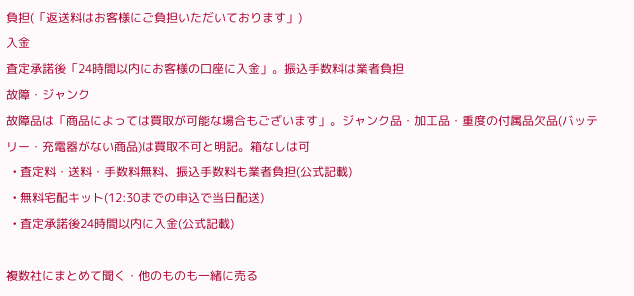負担(「返送料はお客様にご負担いただいております」)
入金
査定承諾後「24時間以内にお客様の口座に入金」。振込手数料は業者負担
故障・ジャンク
故障品は「商品によっては買取が可能な場合もございます」。ジャンク品・加工品・重度の付属品欠品(バッテリー・充電器がない商品)は買取不可と明記。箱なしは可
  • 査定料・送料・手数料無料、振込手数料も業者負担(公式記載)
  • 無料宅配キット(12:30までの申込で当日配送)
  • 査定承諾後24時間以内に入金(公式記載)

複数社にまとめて聞く・他のものも一緒に売る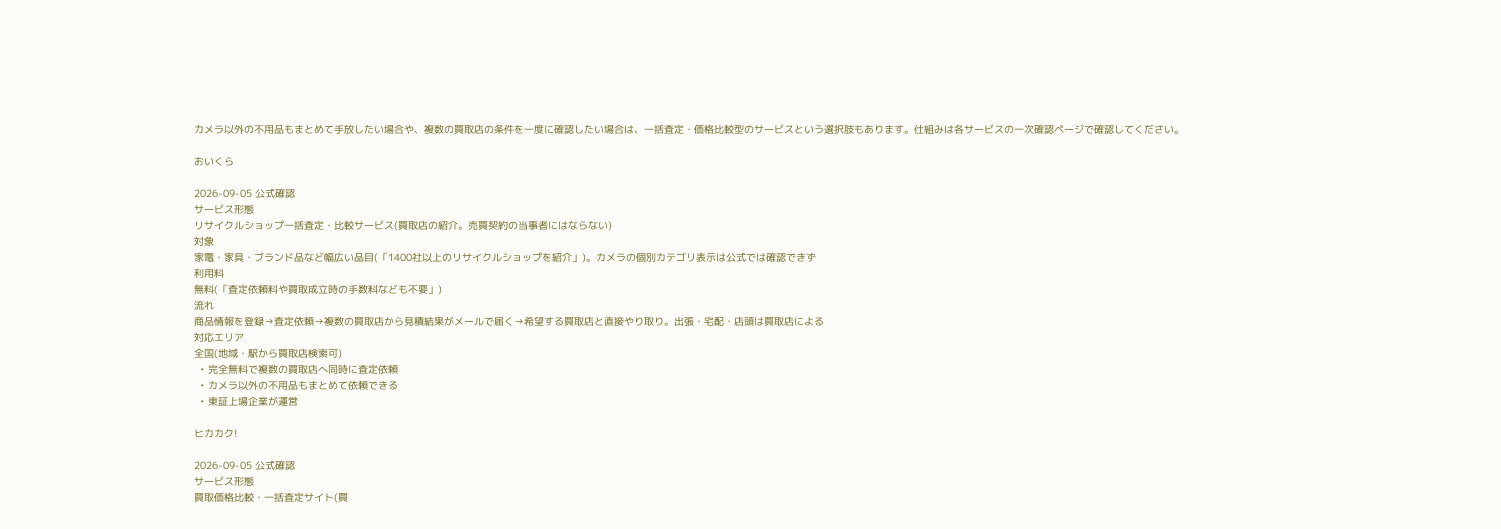カメラ以外の不用品もまとめて手放したい場合や、複数の買取店の条件を一度に確認したい場合は、一括査定・価格比較型のサービスという選択肢もあります。仕組みは各サービスの一次確認ページで確認してください。

おいくら

2026-09-05 公式確認
サービス形態
リサイクルショップ一括査定・比較サービス(買取店の紹介。売買契約の当事者にはならない)
対象
家電・家具・ブランド品など幅広い品目(「1400社以上のリサイクルショップを紹介」)。カメラの個別カテゴリ表示は公式では確認できず
利用料
無料(「査定依頼料や買取成立時の手数料なども不要」)
流れ
商品情報を登録→査定依頼→複数の買取店から見積結果がメールで届く→希望する買取店と直接やり取り。出張・宅配・店頭は買取店による
対応エリア
全国(地域・駅から買取店検索可)
  • 完全無料で複数の買取店へ同時に査定依頼
  • カメラ以外の不用品もまとめて依頼できる
  • 東証上場企業が運営

ヒカカク!

2026-09-05 公式確認
サービス形態
買取価格比較・一括査定サイト(買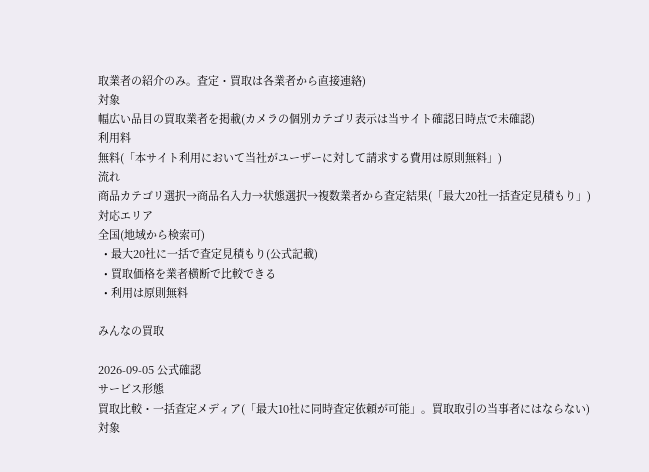取業者の紹介のみ。査定・買取は各業者から直接連絡)
対象
幅広い品目の買取業者を掲載(カメラの個別カテゴリ表示は当サイト確認日時点で未確認)
利用料
無料(「本サイト利用において当社がユーザーに対して請求する費用は原則無料」)
流れ
商品カテゴリ選択→商品名入力→状態選択→複数業者から査定結果(「最大20社一括査定見積もり」)
対応エリア
全国(地域から検索可)
  • 最大20社に一括で査定見積もり(公式記載)
  • 買取価格を業者横断で比較できる
  • 利用は原則無料

みんなの買取

2026-09-05 公式確認
サービス形態
買取比較・一括査定メディア(「最大10社に同時査定依頼が可能」。買取取引の当事者にはならない)
対象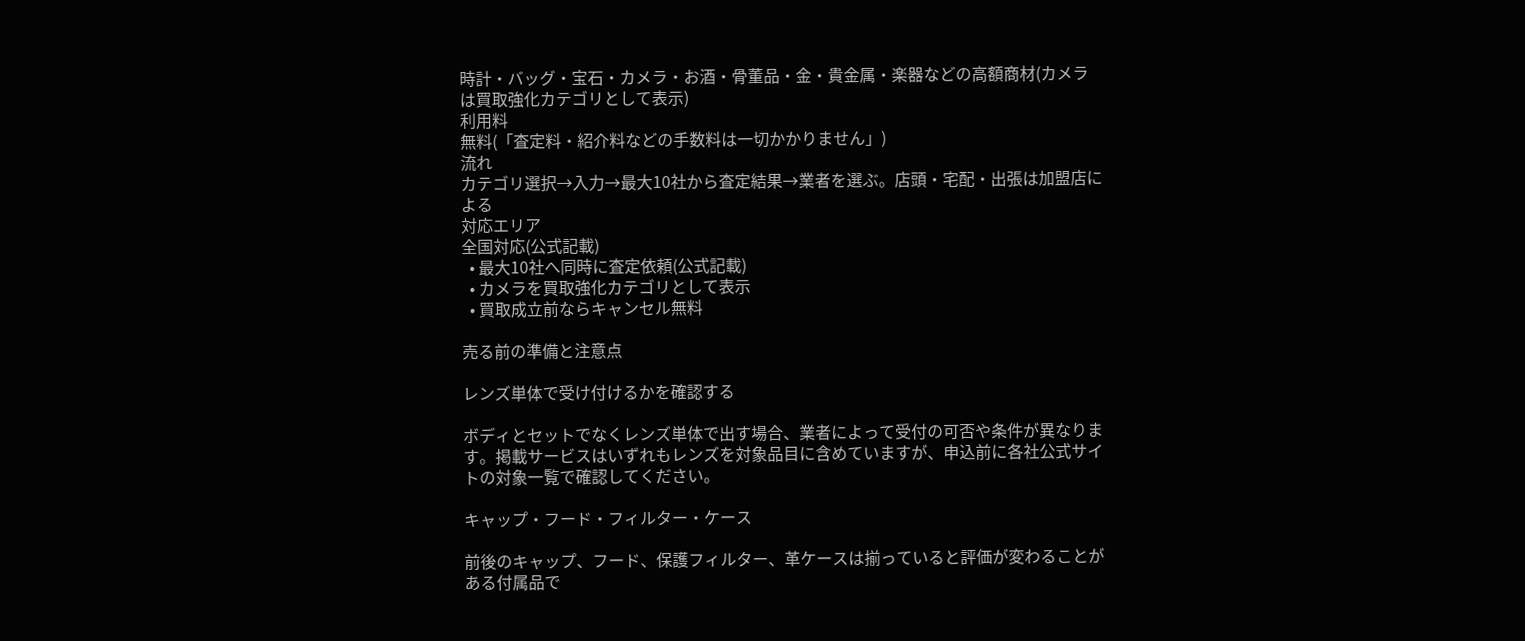時計・バッグ・宝石・カメラ・お酒・骨董品・金・貴金属・楽器などの高額商材(カメラは買取強化カテゴリとして表示)
利用料
無料(「査定料・紹介料などの手数料は一切かかりません」)
流れ
カテゴリ選択→入力→最大10社から査定結果→業者を選ぶ。店頭・宅配・出張は加盟店による
対応エリア
全国対応(公式記載)
  • 最大10社へ同時に査定依頼(公式記載)
  • カメラを買取強化カテゴリとして表示
  • 買取成立前ならキャンセル無料

売る前の準備と注意点

レンズ単体で受け付けるかを確認する

ボディとセットでなくレンズ単体で出す場合、業者によって受付の可否や条件が異なります。掲載サービスはいずれもレンズを対象品目に含めていますが、申込前に各社公式サイトの対象一覧で確認してください。

キャップ・フード・フィルター・ケース

前後のキャップ、フード、保護フィルター、革ケースは揃っていると評価が変わることがある付属品で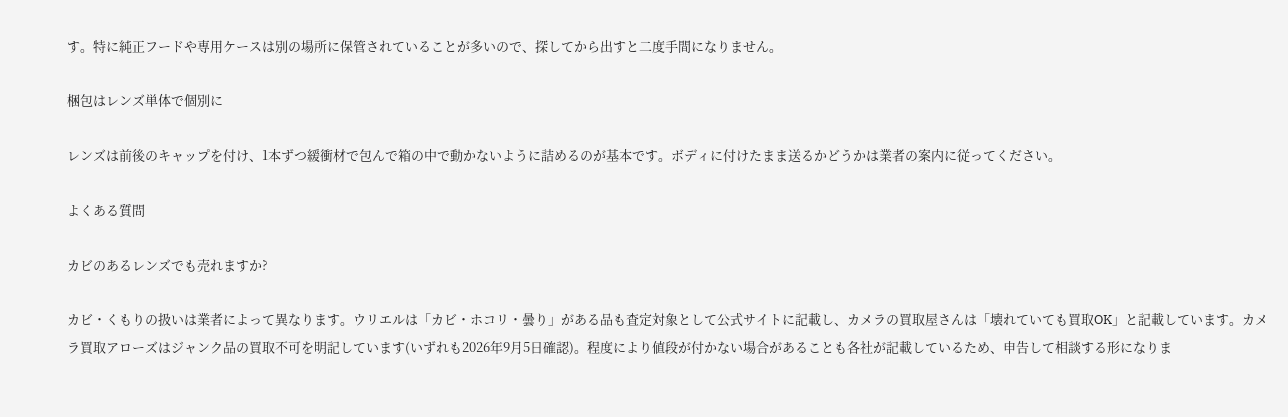す。特に純正フードや専用ケースは別の場所に保管されていることが多いので、探してから出すと二度手間になりません。

梱包はレンズ単体で個別に

レンズは前後のキャップを付け、1本ずつ緩衝材で包んで箱の中で動かないように詰めるのが基本です。ボディに付けたまま送るかどうかは業者の案内に従ってください。

よくある質問

カビのあるレンズでも売れますか?

カビ・くもりの扱いは業者によって異なります。ウリエルは「カビ・ホコリ・曇り」がある品も査定対象として公式サイトに記載し、カメラの買取屋さんは「壊れていても買取OK」と記載しています。カメラ買取アローズはジャンク品の買取不可を明記しています(いずれも2026年9月5日確認)。程度により値段が付かない場合があることも各社が記載しているため、申告して相談する形になりま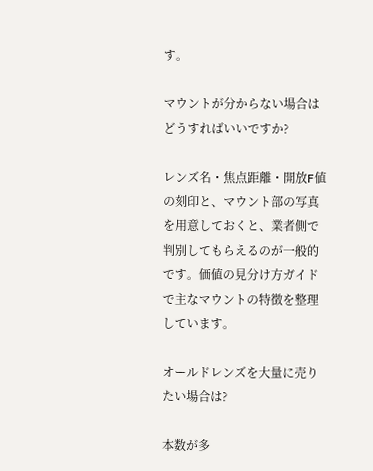す。

マウントが分からない場合はどうすればいいですか?

レンズ名・焦点距離・開放F値の刻印と、マウント部の写真を用意しておくと、業者側で判別してもらえるのが一般的です。価値の見分け方ガイドで主なマウントの特徴を整理しています。

オールドレンズを大量に売りたい場合は?

本数が多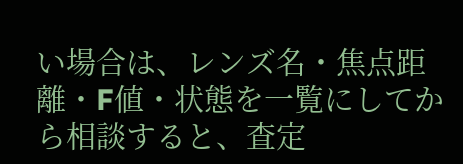い場合は、レンズ名・焦点距離・F値・状態を一覧にしてから相談すると、査定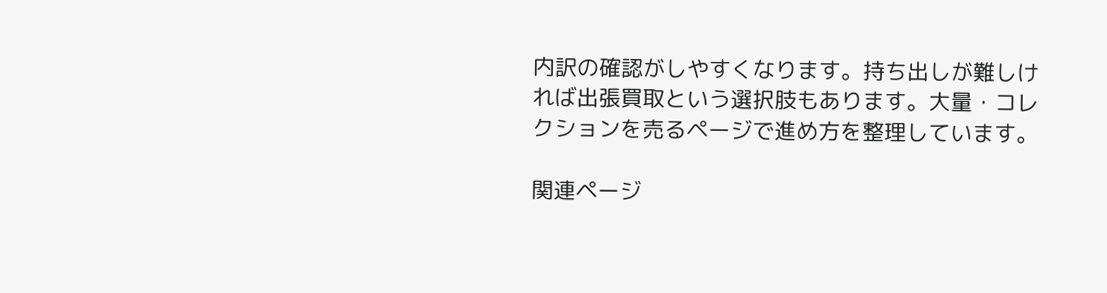内訳の確認がしやすくなります。持ち出しが難しければ出張買取という選択肢もあります。大量・コレクションを売るページで進め方を整理しています。

関連ページ